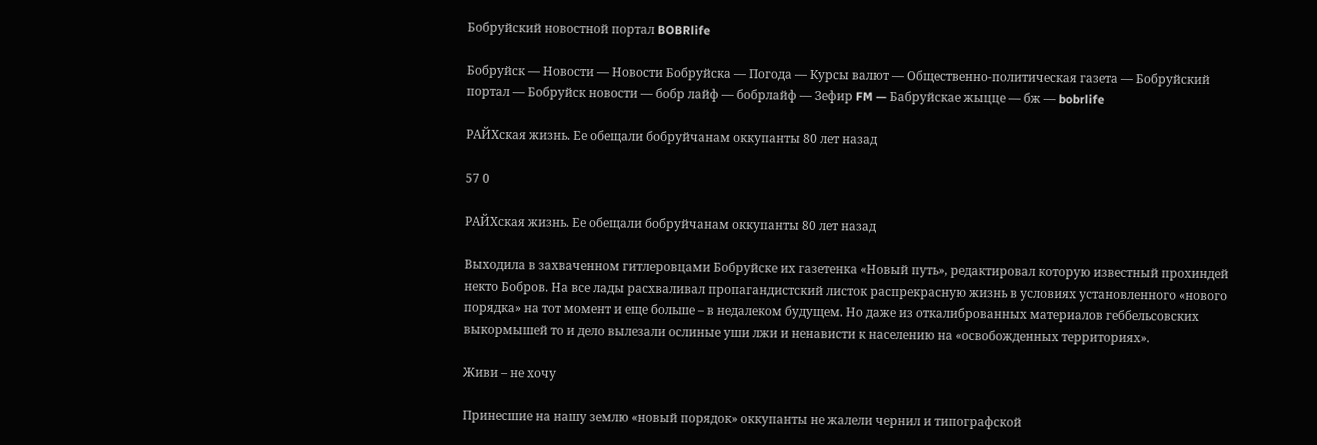Бобруйский новостной портал BOBRlife

Бобруйск — Новости — Новости Бобруйска — Погода — Курсы валют — Общественно-политическая газета — Бобруйский портал — Бобруйск новости — бобр лайф — бобрлайф — Зефир FM — Бабруйскае жыцце — бж — bobrlife

РАЙХская жизнь. Ее обещали бобруйчанам оккупанты 80 лет назад

57 0

РАЙХская жизнь. Ее обещали бобруйчанам оккупанты 80 лет назад

Выходила в захваченном гитлеровцами Бобруйске их газетенка «Новый путь», редактировал которую известный прохиндей некто Бобров. На все лады расхваливал пропагандистский листок распрекрасную жизнь в условиях установленного «нового порядка» на тот момент и еще больше – в недалеком будущем. Но даже из откалиброванных материалов геббельсовских выкормышей то и дело вылезали ослиные уши лжи и ненависти к населению на «освобожденных территориях».

Живи – не хочу

Принесшие на нашу землю «новый порядок» оккупанты не жалели чернил и типографской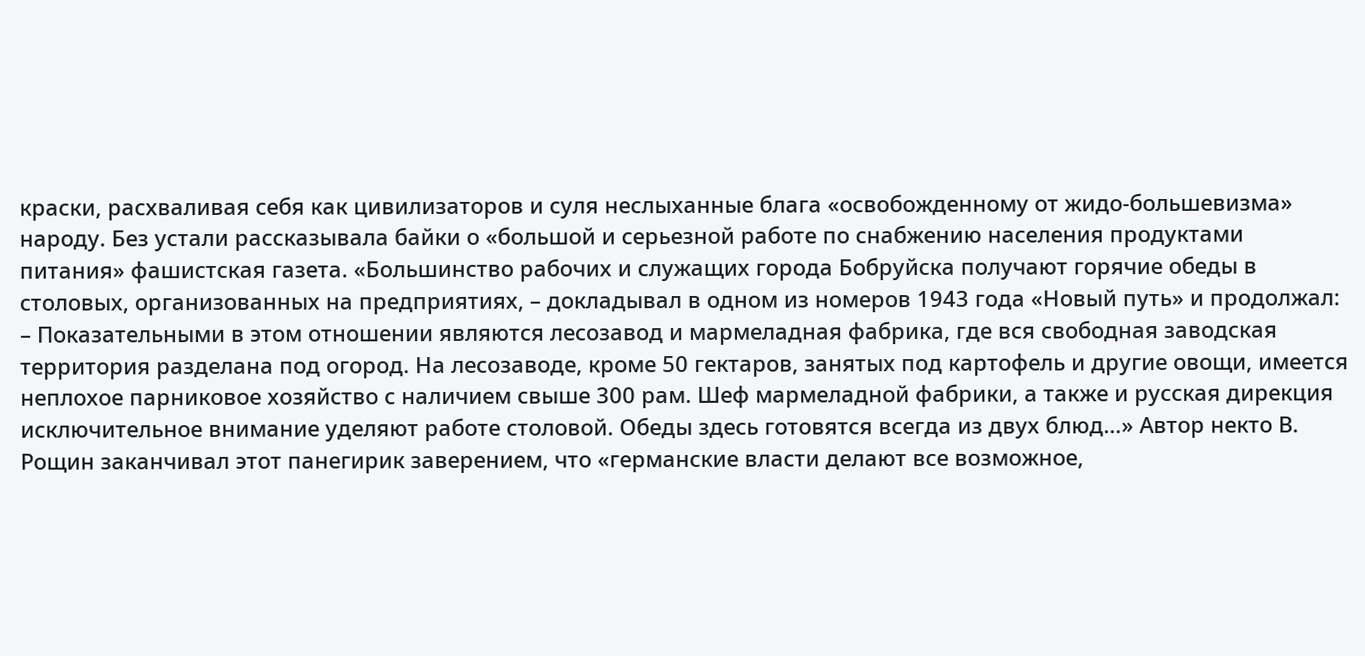краски, расхваливая себя как цивилизаторов и суля неслыханные блага «освобожденному от жидо-большевизма» народу. Без устали рассказывала байки о «большой и серьезной работе по снабжению населения продуктами питания» фашистская газета. «Большинство рабочих и служащих города Бобруйска получают горячие обеды в столовых, организованных на предприятиях, – докладывал в одном из номеров 1943 года «Новый путь» и продолжал: – Показательными в этом отношении являются лесозавод и мармеладная фабрика, где вся свободная заводская территория разделана под огород. На лесозаводе, кроме 50 гектаров, занятых под картофель и другие овощи, имеется неплохое парниковое хозяйство с наличием свыше 300 рам. Шеф мармеладной фабрики, а также и русская дирекция исключительное внимание уделяют работе столовой. Обеды здесь готовятся всегда из двух блюд…» Автор некто В. Рощин заканчивал этот панегирик заверением, что «германские власти делают все возможное,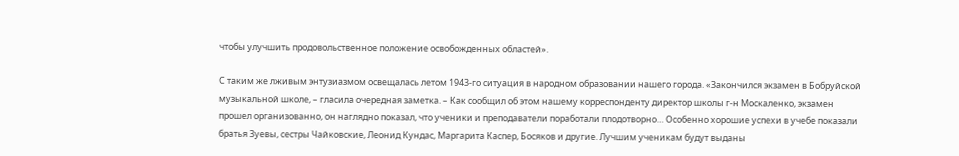чтобы улучшить продовольственное положение освобожденных областей».

С таким же лживым энтузиазмом освещалась летом 1943-го ситуация в народном образовании нашего города. «Закончился экзамен в Бобруйской музыкальной школе, – гласила очередная заметка. – Как сообщил об этом нашему корреспонденту директор школы г-н Москаленко, экзамен прошел организованно, он наглядно показал, что ученики и преподаватели поработали плодотворно… Особенно хорошие успехи в учебе показали братья Зуевы, сестры Чайковские, Леонид Кундас, Маргарита Каспер, Босяков и другие. Лучшим ученикам будут выданы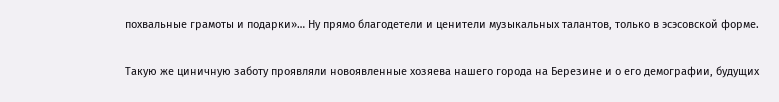похвальные грамоты и подарки»… Ну прямо благодетели и ценители музыкальных талантов, только в эсэсовской форме.

Такую же циничную заботу проявляли новоявленные хозяева нашего города на Березине и о его демографии, будущих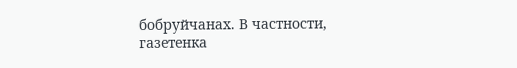бобруйчанах. В частности, газетенка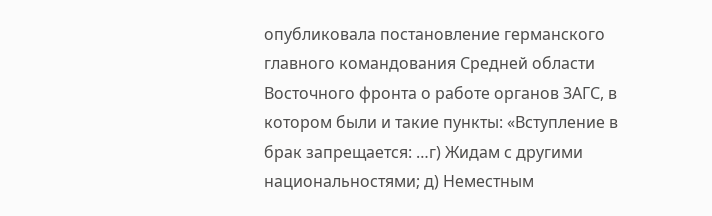опубликовала постановление германского главного командования Средней области Восточного фронта о работе органов ЗАГС, в котором были и такие пункты: «Вступление в брак запрещается: …г) Жидам с другими национальностями; д) Неместным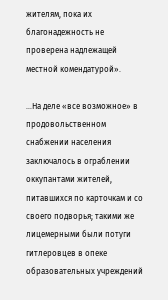жителям, пока их благонадежность не проверена надлежащей местной комендатурой».

…На деле «все возможное» в продовольственном снабжении населения заключалось в ограблении оккупантами жителей, питавшихся по карточкам и со своего подворья; такими же лицемерными были потуги гитлеровцев в опеке образовательных учреждений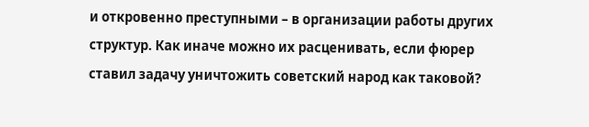и откровенно преступными – в организации работы других структур. Как иначе можно их расценивать, если фюрер ставил задачу уничтожить советский народ как таковой?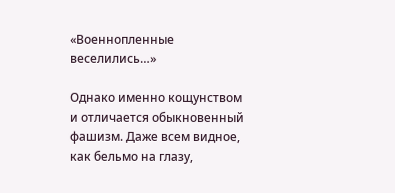«Военнопленные веселились…»

Однако именно кощунством и отличается обыкновенный фашизм. Даже всем видное, как бельмо на глазу,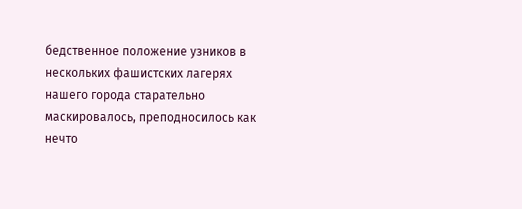бедственное положение узников в нескольких фашистских лагерях нашего города старательно маскировалось, преподносилось как нечто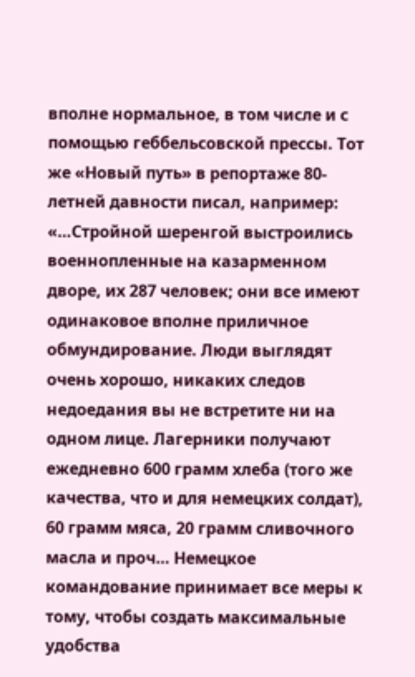вполне нормальное, в том числе и с помощью геббельсовской прессы. Тот же «Новый путь» в репортаже 80-летней давности писал, например: «…Стройной шеренгой выстроились военнопленные на казарменном дворе, их 287 человек; они все имеют одинаковое вполне приличное обмундирование. Люди выглядят очень хорошо, никаких следов недоедания вы не встретите ни на одном лице. Лагерники получают ежедневно 600 грамм хлеба (того же качества, что и для немецких солдат), 60 грамм мяса, 20 грамм сливочного масла и проч… Немецкое командование принимает все меры к тому, чтобы создать максимальные удобства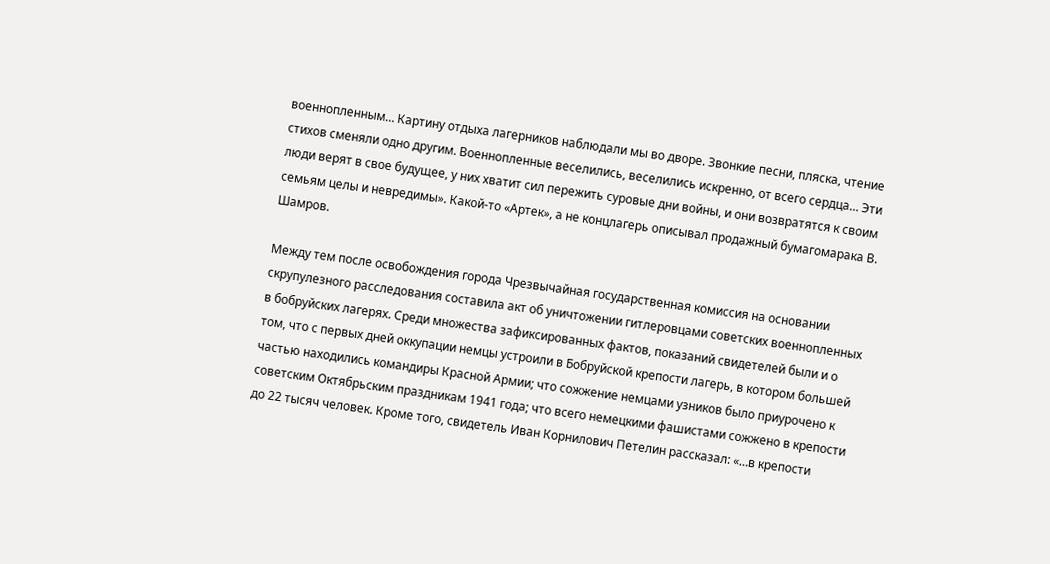военнопленным… Картину отдыха лагерников наблюдали мы во дворе. Звонкие песни, пляска, чтение стихов сменяли одно другим. Военнопленные веселились, веселились искренно, от всего сердца… Эти люди верят в свое будущее, у них хватит сил пережить суровые дни войны, и они возвратятся к своим семьям целы и невредимы». Какой-то «Артек», а не концлагерь описывал продажный бумагомарака В. Шамров.

Между тем после освобождения города Чрезвычайная государственная комиссия на основании скрупулезного расследования составила акт об уничтожении гитлеровцами советских военнопленных в бобруйских лагерях. Среди множества зафиксированных фактов, показаний свидетелей были и о том, что с первых дней оккупации немцы устроили в Бобруйской крепости лагерь, в котором большей частью находились командиры Красной Армии; что сожжение немцами узников было приурочено к советским Октябрьским праздникам 1941 года; что всего немецкими фашистами сожжено в крепости до 22 тысяч человек. Кроме того, свидетель Иван Корнилович Петелин рассказал: «…в крепости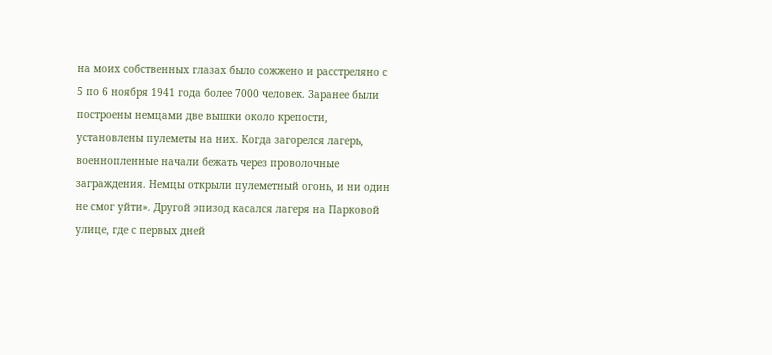на моих собственных глазах было сожжено и расстреляно с 5 по 6 ноября 1941 года более 7000 человек. Заранее были построены немцами две вышки около крепости, установлены пулеметы на них. Когда загорелся лагерь, военнопленные начали бежать через проволочные заграждения. Немцы открыли пулеметный огонь, и ни один не смог уйти». Другой эпизод касался лагеря на Парковой улице, где с первых дней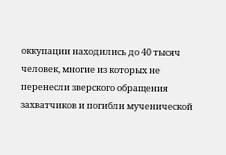оккупации находились до 40 тысяч человек, многие из которых не перенесли зверского обращения захватчиков и погибли мученической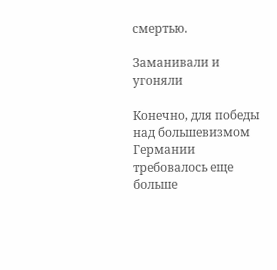смертью.

Заманивали и угоняли

Конечно, для победы над большевизмом Германии требовалось еще больше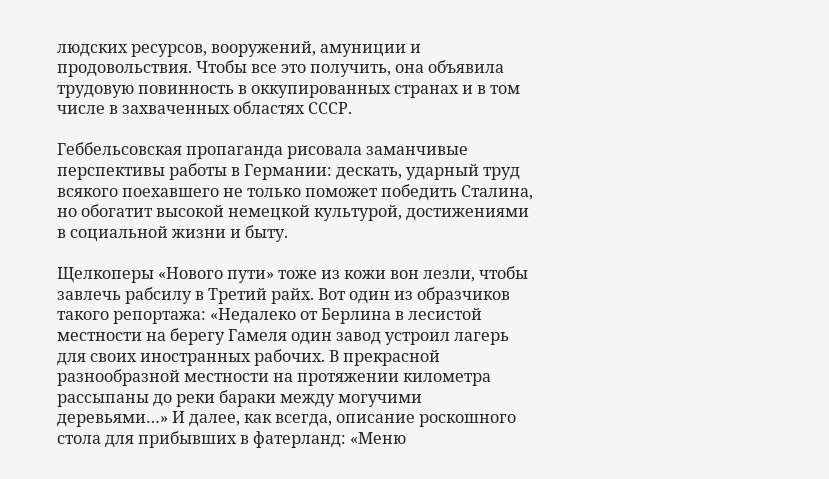людских ресурсов, вооружений, амуниции и продовольствия. Чтобы все это получить, она объявила трудовую повинность в оккупированных странах и в том числе в захваченных областях СССР.

Геббельсовская пропаганда рисовала заманчивые перспективы работы в Германии: дескать, ударный труд всякого поехавшего не только поможет победить Сталина, но обогатит высокой немецкой культурой, достижениями в социальной жизни и быту.

Щелкоперы «Нового пути» тоже из кожи вон лезли, чтобы завлечь рабсилу в Третий райх. Вот один из образчиков такого репортажа: «Недалеко от Берлина в лесистой местности на берегу Гамеля один завод устроил лагерь для своих иностранных рабочих. В прекрасной разнообразной местности на протяжении километра рассыпаны до реки бараки между могучими деревьями…» И далее, как всегда, описание роскошного стола для прибывших в фатерланд: «Меню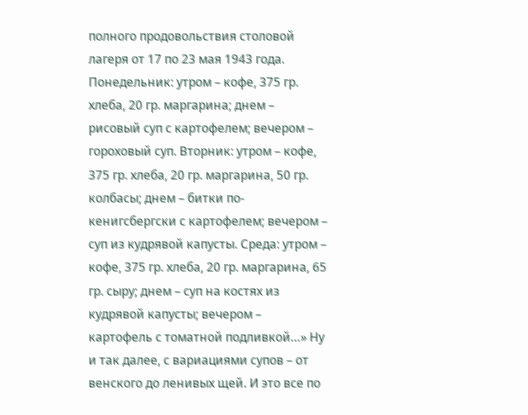полного продовольствия столовой лагеря от 17 по 23 мая 1943 года. Понедельник: утром – кофе, 375 гр. хлеба, 20 гр. маргарина; днем – рисовый суп с картофелем; вечером – гороховый суп. Вторник: утром – кофе, 375 гр. хлеба, 20 гр. маргарина, 50 гр. колбасы; днем – битки по-кенигсбергски с картофелем; вечером – суп из кудрявой капусты. Среда: утром – кофе, 375 гр. хлеба, 20 гр. маргарина, 65 гр. сыру; днем – суп на костях из кудрявой капусты; вечером – картофель с томатной подливкой…» Ну и так далее, с вариациями супов – от венского до ленивых щей. И это все по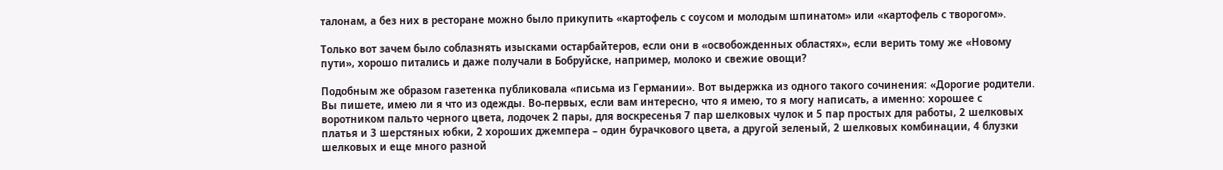талонам, а без них в ресторане можно было прикупить «картофель с соусом и молодым шпинатом» или «картофель с творогом».

Только вот зачем было соблазнять изысками остарбайтеров, если они в «освобожденных областях», если верить тому же «Новому пути», хорошо питались и даже получали в Бобруйске, например, молоко и свежие овощи?

Подобным же образом газетенка публиковала «письма из Германии». Вот выдержка из одного такого сочинения: «Дорогие родители. Вы пишете, имею ли я что из одежды. Во-первых, если вам интересно, что я имею, то я могу написать, а именно: хорошее с воротником пальто черного цвета, лодочек 2 пары, для воскресенья 7 пар шелковых чулок и 5 пар простых для работы, 2 шелковых платья и 3 шерстяных юбки, 2 хороших джемпера – один бурачкового цвета, а другой зеленый, 2 шелковых комбинации, 4 блузки шелковых и еще много разной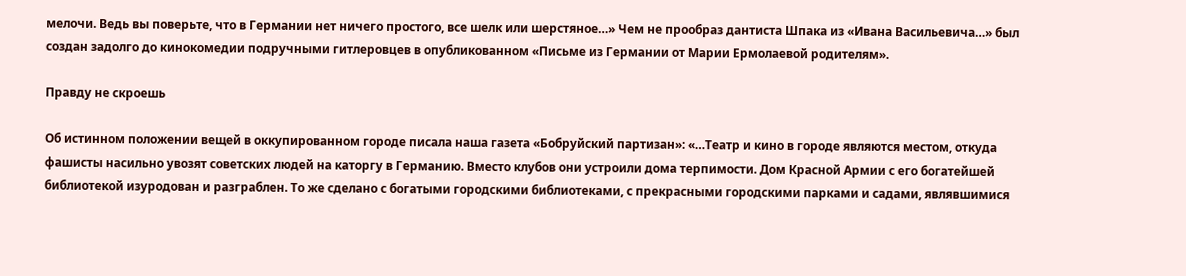мелочи. Ведь вы поверьте, что в Германии нет ничего простого, все шелк или шерстяное…» Чем не прообраз дантиста Шпака из «Ивана Васильевича…» был создан задолго до кинокомедии подручными гитлеровцев в опубликованном «Письме из Германии от Марии Ермолаевой родителям».

Правду не скроешь

Об истинном положении вещей в оккупированном городе писала наша газета «Бобруйский партизан»: «…Театр и кино в городе являются местом, откуда фашисты насильно увозят советских людей на каторгу в Германию. Вместо клубов они устроили дома терпимости. Дом Красной Армии с его богатейшей библиотекой изуродован и разграблен. То же сделано с богатыми городскими библиотеками, с прекрасными городскими парками и садами, являвшимися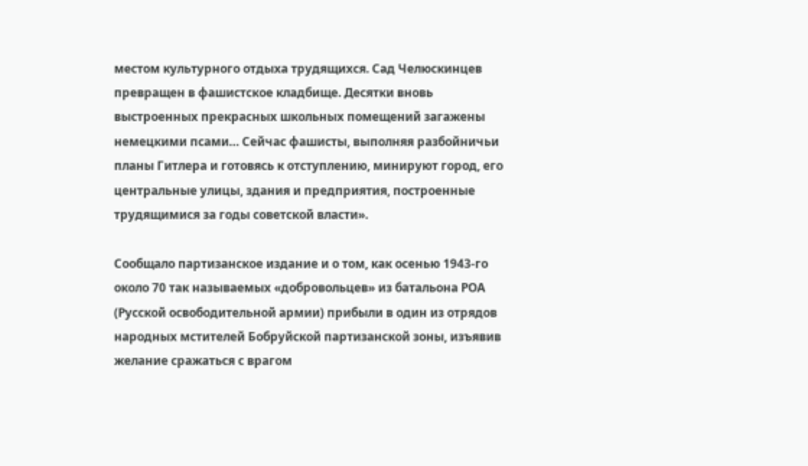местом культурного отдыха трудящихся. Сад Челюскинцев превращен в фашистское кладбище. Десятки вновь выстроенных прекрасных школьных помещений загажены немецкими псами… Сейчас фашисты, выполняя разбойничьи планы Гитлера и готовясь к отступлению, минируют город, его центральные улицы, здания и предприятия, построенные трудящимися за годы советской власти».

Сообщало партизанское издание и о том, как осенью 1943-го около 70 так называемых «добровольцев» из батальона РОА (Русской освободительной армии) прибыли в один из отрядов народных мстителей Бобруйской партизанской зоны, изъявив желание сражаться с врагом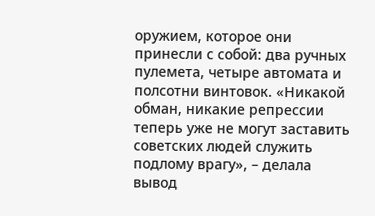оружием, которое они принесли с собой: два ручных пулемета, четыре автомата и полсотни винтовок. «Никакой обман, никакие репрессии теперь уже не могут заставить советских людей служить подлому врагу», – делала вывод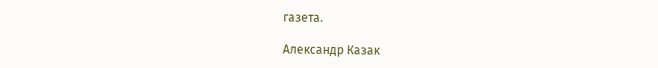газета.

Александр Казак